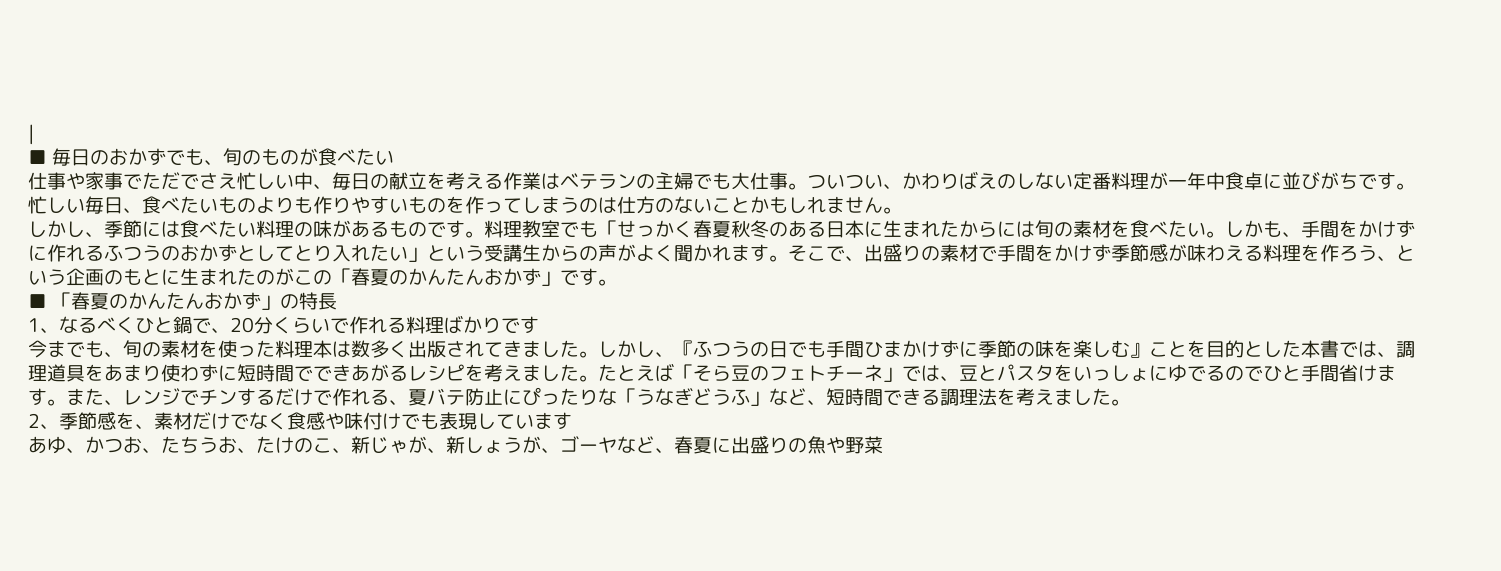|
■ 毎日のおかずでも、旬のものが食べたい
仕事や家事でただでさえ忙しい中、毎日の献立を考える作業はベテランの主婦でも大仕事。ついつい、かわりばえのしない定番料理が一年中食卓に並びがちです。忙しい毎日、食べたいものよりも作りやすいものを作ってしまうのは仕方のないことかもしれません。
しかし、季節には食べたい料理の味があるものです。料理教室でも「せっかく春夏秋冬のある日本に生まれたからには旬の素材を食べたい。しかも、手間をかけずに作れるふつうのおかずとしてとり入れたい」という受講生からの声がよく聞かれます。そこで、出盛りの素材で手間をかけず季節感が味わえる料理を作ろう、という企画のもとに生まれたのがこの「春夏のかんたんおかず」です。
■ 「春夏のかんたんおかず」の特長
1、なるべくひと鍋で、20分くらいで作れる料理ばかりです
今までも、旬の素材を使った料理本は数多く出版されてきました。しかし、『ふつうの日でも手間ひまかけずに季節の味を楽しむ』ことを目的とした本書では、調理道具をあまり使わずに短時間でできあがるレシピを考えました。たとえば「そら豆のフェトチーネ」では、豆とパスタをいっしょにゆでるのでひと手間省けます。また、レンジでチンするだけで作れる、夏バテ防止にぴったりな「うなぎどうふ」など、短時間できる調理法を考えました。
2、季節感を、素材だけでなく食感や味付けでも表現しています
あゆ、かつお、たちうお、たけのこ、新じゃが、新しょうが、ゴーヤなど、春夏に出盛りの魚や野菜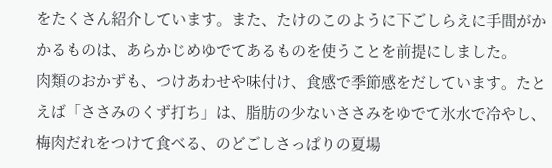をたくさん紹介しています。また、たけのこのように下ごしらえに手間がかかるものは、あらかじめゆでてあるものを使うことを前提にしました。
肉類のおかずも、つけあわせや味付け、食感で季節感をだしています。たとえば「ささみのくず打ち」は、脂肪の少ないささみをゆでて氷水で冷やし、梅肉だれをつけて食べる、のどごしさっぱりの夏場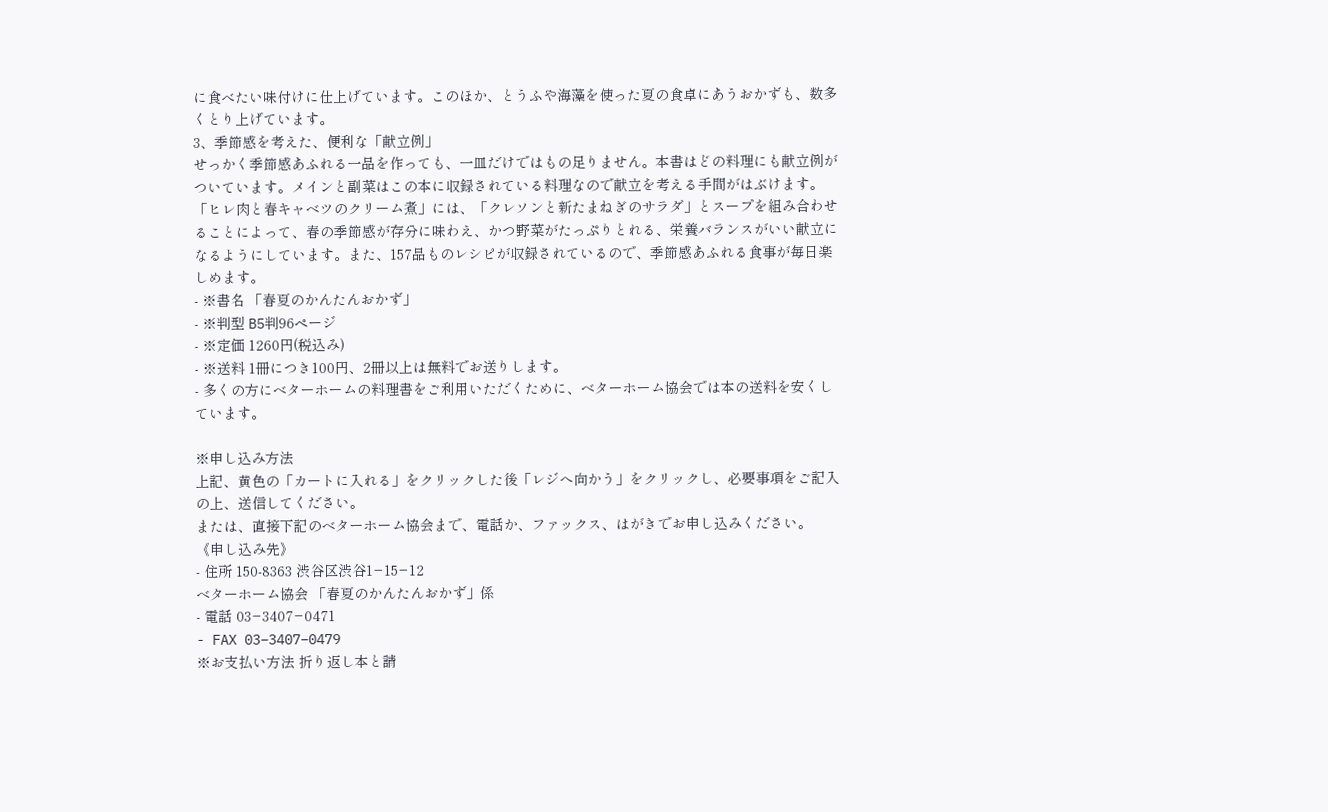に食べたい味付けに仕上げています。このほか、とうふや海藻を使った夏の食卓にあうおかずも、数多くとり上げています。
3、季節感を考えた、便利な「献立例」
せっかく季節感あふれる一品を作っても、一皿だけではもの足りません。本書はどの料理にも献立例がついています。メインと副菜はこの本に収録されている料理なので献立を考える手間がはぶけます。「ヒレ肉と春キャベツのクリーム煮」には、「クレソンと新たまねぎのサラダ」とスープを組み合わせることによって、春の季節感が存分に味わえ、かつ野菜がたっぷりとれる、栄養バランスがいい献立になるようにしています。また、157品ものレシピが収録されているので、季節感あふれる食事が毎日楽しめます。
- ※書名 「春夏のかんたんおかず」
- ※判型 B5判96ページ
- ※定価 1260円(税込み)
- ※送料 1冊につき100円、2冊以上は無料でお送りします。
- 多くの方にベターホームの料理書をご利用いただくために、ベターホーム協会では本の送料を安くしています。

※申し込み方法
上記、黄色の「カートに入れる」をクリックした後「レジへ向かう」をクリックし、必要事項をご記入の上、送信してください。
または、直接下記のベターホーム協会まで、電話か、ファックス、はがきでお申し込みください。
《申し込み先》
- 住所 150-8363 渋谷区渋谷1−15−12
ベターホーム協会 「春夏のかんたんおかず」係
- 電話 03−3407−0471
- FAX 03−3407−0479
※お支払い方法 折り返し本と請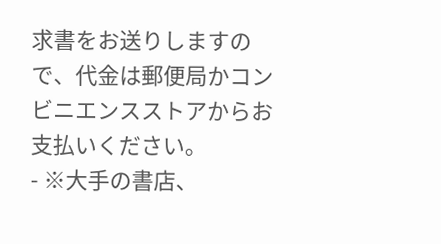求書をお送りしますので、代金は郵便局かコンビニエンスストアからお支払いください。
- ※大手の書店、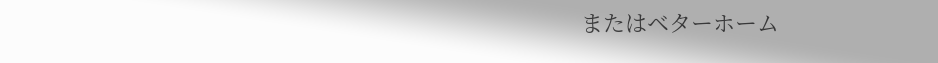またはベターホーム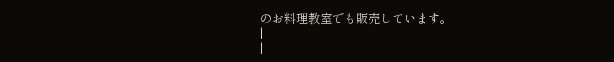のお料理教室でも販売しています。
|
|